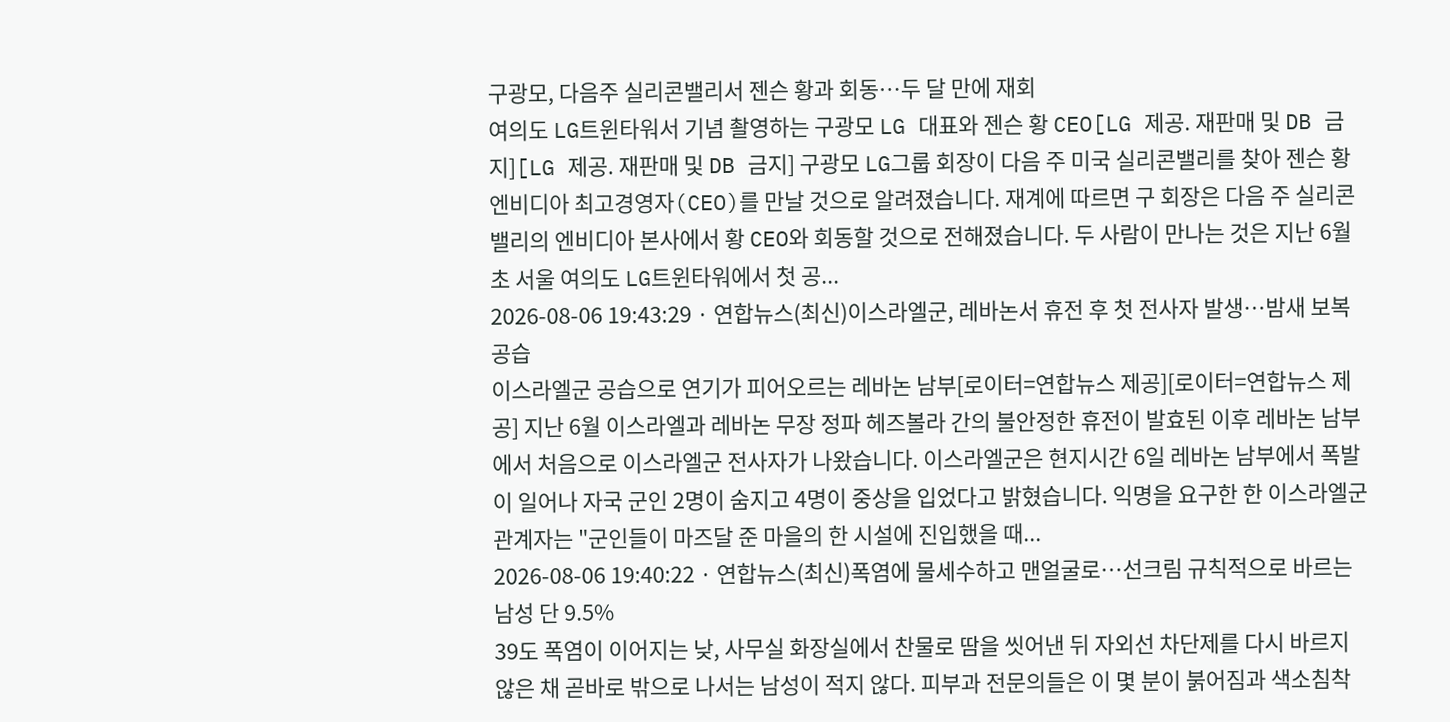구광모, 다음주 실리콘밸리서 젠슨 황과 회동…두 달 만에 재회
여의도 LG트윈타워서 기념 촬영하는 구광모 LG 대표와 젠슨 황 CEO[LG 제공. 재판매 및 DB 금지][LG 제공. 재판매 및 DB 금지] 구광모 LG그룹 회장이 다음 주 미국 실리콘밸리를 찾아 젠슨 황 엔비디아 최고경영자(CEO)를 만날 것으로 알려졌습니다. 재계에 따르면 구 회장은 다음 주 실리콘밸리의 엔비디아 본사에서 황 CEO와 회동할 것으로 전해졌습니다. 두 사람이 만나는 것은 지난 6월 초 서울 여의도 LG트윈타워에서 첫 공...
2026-08-06 19:43:29 · 연합뉴스(최신)이스라엘군, 레바논서 휴전 후 첫 전사자 발생…밤새 보복공습
이스라엘군 공습으로 연기가 피어오르는 레바논 남부[로이터=연합뉴스 제공][로이터=연합뉴스 제공] 지난 6월 이스라엘과 레바논 무장 정파 헤즈볼라 간의 불안정한 휴전이 발효된 이후 레바논 남부에서 처음으로 이스라엘군 전사자가 나왔습니다. 이스라엘군은 현지시간 6일 레바논 남부에서 폭발이 일어나 자국 군인 2명이 숨지고 4명이 중상을 입었다고 밝혔습니다. 익명을 요구한 한 이스라엘군 관계자는 "군인들이 마즈달 준 마을의 한 시설에 진입했을 때...
2026-08-06 19:40:22 · 연합뉴스(최신)폭염에 물세수하고 맨얼굴로…선크림 규칙적으로 바르는 남성 단 9.5%
39도 폭염이 이어지는 낮, 사무실 화장실에서 찬물로 땀을 씻어낸 뒤 자외선 차단제를 다시 바르지 않은 채 곧바로 밖으로 나서는 남성이 적지 않다. 피부과 전문의들은 이 몇 분이 붉어짐과 색소침착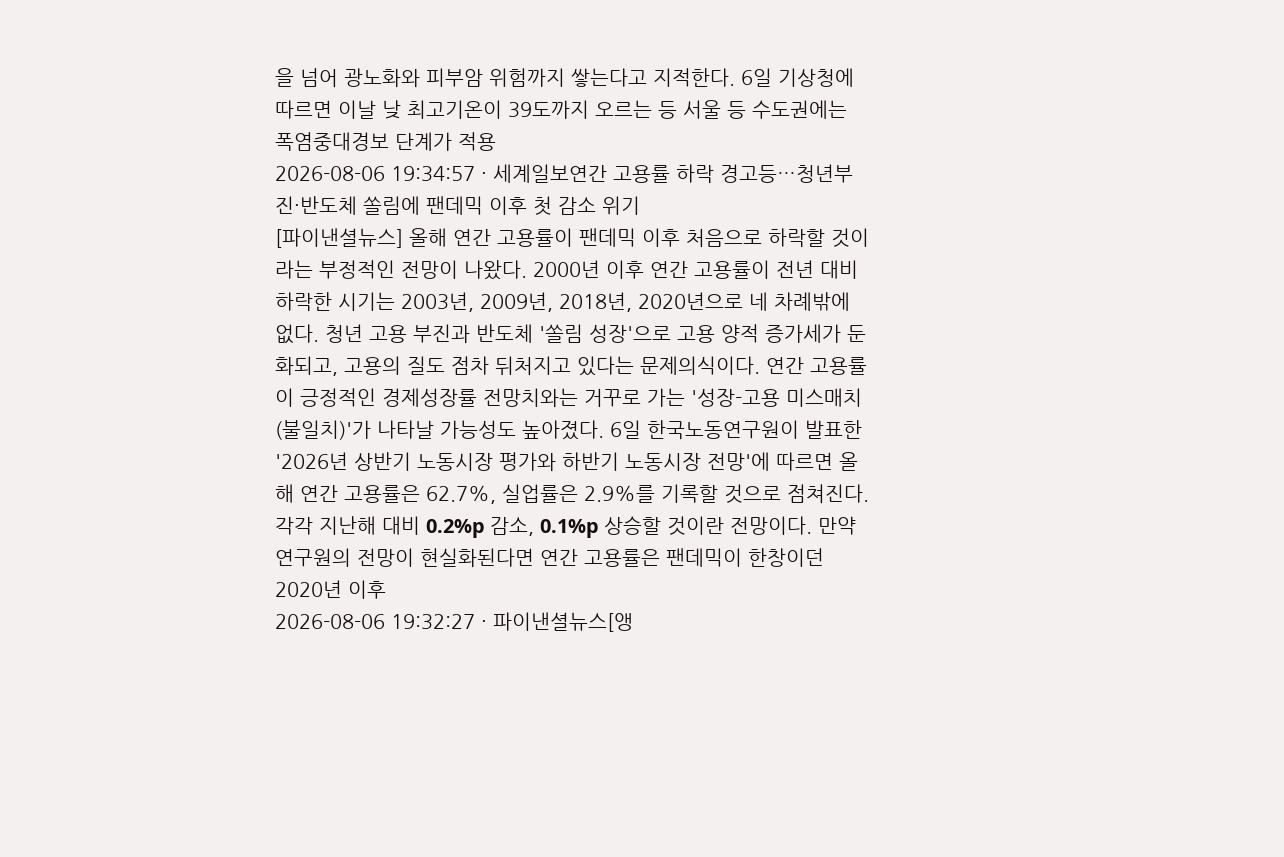을 넘어 광노화와 피부암 위험까지 쌓는다고 지적한다. 6일 기상청에 따르면 이날 낮 최고기온이 39도까지 오르는 등 서울 등 수도권에는 폭염중대경보 단계가 적용
2026-08-06 19:34:57 · 세계일보연간 고용률 하락 경고등…청년부진·반도체 쏠림에 팬데믹 이후 첫 감소 위기
[파이낸셜뉴스] 올해 연간 고용률이 팬데믹 이후 처음으로 하락할 것이라는 부정적인 전망이 나왔다. 2000년 이후 연간 고용률이 전년 대비 하락한 시기는 2003년, 2009년, 2018년, 2020년으로 네 차례밖에 없다. 청년 고용 부진과 반도체 '쏠림 성장'으로 고용 양적 증가세가 둔화되고, 고용의 질도 점차 뒤처지고 있다는 문제의식이다. 연간 고용률이 긍정적인 경제성장률 전망치와는 거꾸로 가는 '성장-고용 미스매치(불일치)'가 나타날 가능성도 높아졌다. 6일 한국노동연구원이 발표한 '2026년 상반기 노동시장 평가와 하반기 노동시장 전망'에 따르면 올해 연간 고용률은 62.7%, 실업률은 2.9%를 기록할 것으로 점쳐진다. 각각 지난해 대비 0.2%p 감소, 0.1%p 상승할 것이란 전망이다. 만약 연구원의 전망이 현실화된다면 연간 고용률은 팬데믹이 한창이던 2020년 이후
2026-08-06 19:32:27 · 파이낸셜뉴스[앵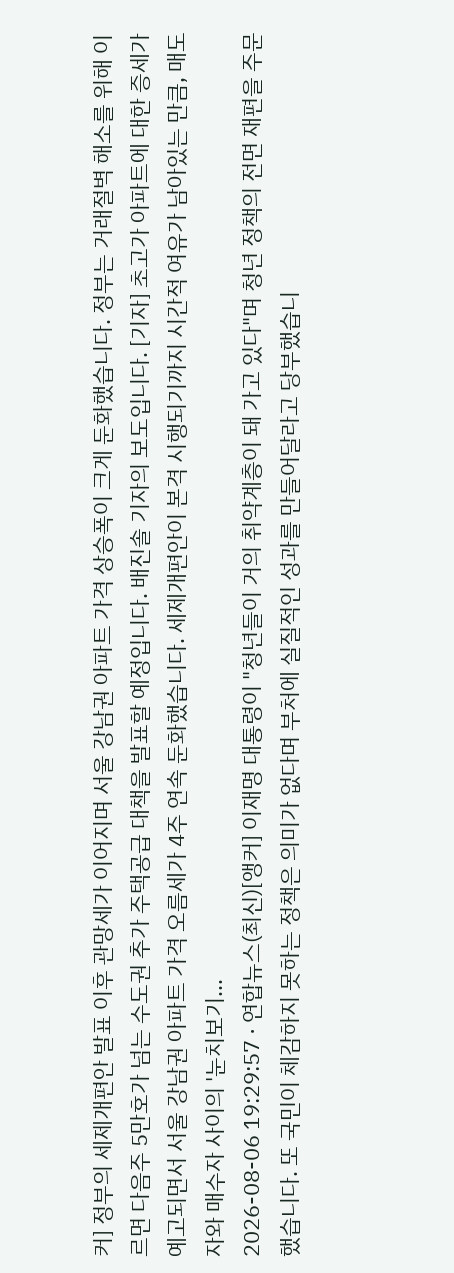커] 정부의 세제개편안 발표 이후 관망세가 이어지며 서울 강남권 아파트 가격 상승폭이 크게 둔화했습니다. 정부는 거래절벽 해소를 위해 이르면 다음주 5만호가 넘는 수도권 추가 주택공급 대책을 발표할 예정입니다. 배진솔 기자의 보도입니다. [기자] 초고가 아파트에 대한 증세가 예고되면서 서울 강남권 아파트 가격 오름세가 4주 연속 둔화했습니다. 세제개편안이 본격 시행되기까지 시간적 여유가 남아있는 만큼, 매도자와 매수자 사이의 '눈치보기...
2026-08-06 19:29:57 · 연합뉴스(최신)[앵커] 이재명 대통령이 "청년들이 거의 취약계층이 돼 가고 있다"며 청년 정책의 전면 재편을 주문했습니다. 또 국민이 체감하지 못하는 정책은 의미가 없다며 부처에 실질적인 성과를 만들어달라고 당부했습니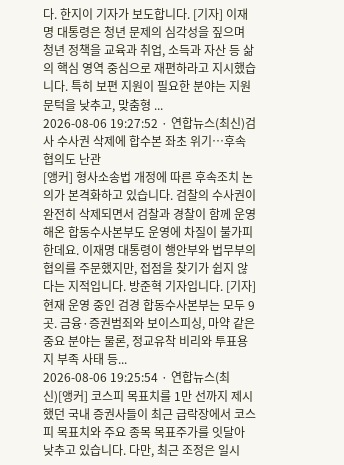다. 한지이 기자가 보도합니다. [기자] 이재명 대통령은 청년 문제의 심각성을 짚으며 청년 정책을 교육과 취업, 소득과 자산 등 삶의 핵심 영역 중심으로 재편하라고 지시했습니다. 특히 보편 지원이 필요한 분야는 지원 문턱을 낮추고, 맞춤형 ...
2026-08-06 19:27:52 · 연합뉴스(최신)검사 수사권 삭제에 합수본 좌초 위기…후속 협의도 난관
[앵커] 형사소송법 개정에 따른 후속조치 논의가 본격화하고 있습니다. 검찰의 수사권이 완전히 삭제되면서 검찰과 경찰이 함께 운영해온 합동수사본부도 운영에 차질이 불가피한데요. 이재명 대통령이 행안부와 법무부의 협의를 주문했지만, 접점을 찾기가 쉽지 않다는 지적입니다. 방준혁 기자입니다. [기자] 현재 운영 중인 검경 합동수사본부는 모두 9곳. 금융·증권범죄와 보이스피싱, 마약 같은 중요 분야는 물론, 정교유착 비리와 투표용지 부족 사태 등...
2026-08-06 19:25:54 · 연합뉴스(최신)[앵커] 코스피 목표치를 1만 선까지 제시했던 국내 증권사들이 최근 급락장에서 코스피 목표치와 주요 종목 목표주가를 잇달아 낮추고 있습니다. 다만, 최근 조정은 일시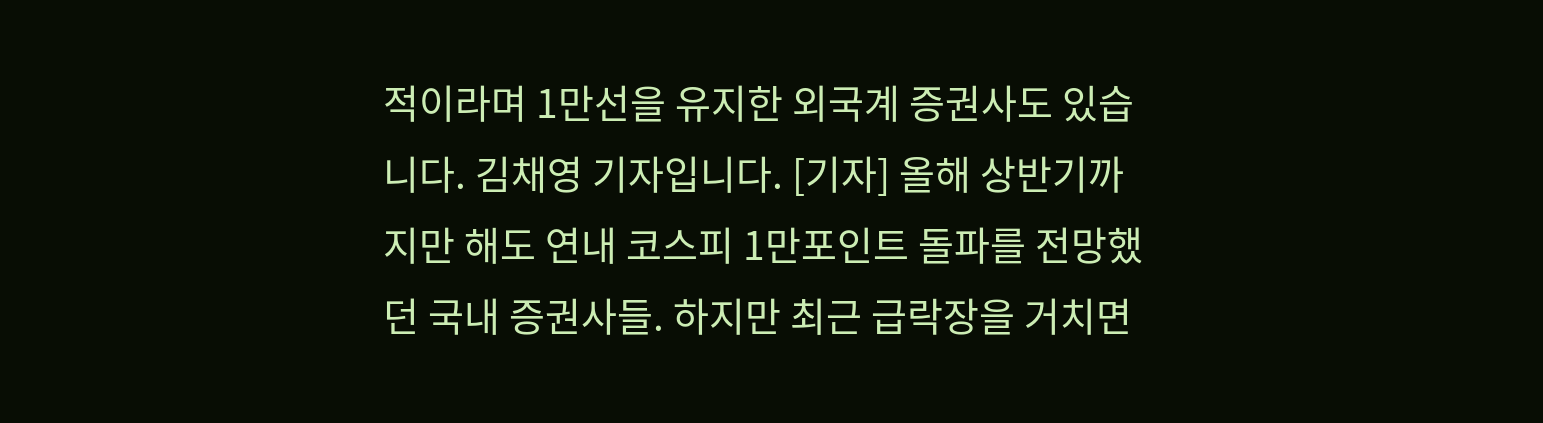적이라며 1만선을 유지한 외국계 증권사도 있습니다. 김채영 기자입니다. [기자] 올해 상반기까지만 해도 연내 코스피 1만포인트 돌파를 전망했던 국내 증권사들. 하지만 최근 급락장을 거치면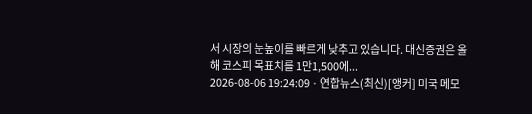서 시장의 눈높이를 빠르게 낮추고 있습니다. 대신증권은 올해 코스피 목표치를 1만1,500에...
2026-08-06 19:24:09 · 연합뉴스(최신)[앵커] 미국 메모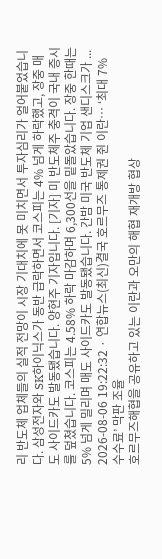리 반도체 업체들의 실적 전망이 시장 기대치에 못 미치면서 투자심리가 얼어붙었습니다. 삼성전자와 SK하이닉스가 동반 급락하면서 코스피는 4% 넘게 하락했고, 장중 매도 사이드카도 발동됐습니다. 양현주 기자입니다. [기자] 미 반도체주 충격이 국내 증시를 덮쳤습니다. 코스피는 4.58% 하락 마감하며 6,300선을 밑돌았습니다. 장중 한때는 5% 넘게 밀리며 매도 사이드카도 발동됐습니다. 간밤 미국 반도체 기업 샌디스크가 ...
2026-08-06 19:22:32 · 연합뉴스(최신)결국 호르무즈 통제권 쥔 이란… ‘최대 7% 수수료’ 막판 조율
호르무즈해협을 공유하고 있는 이란과 오만의 해협 재개방 협상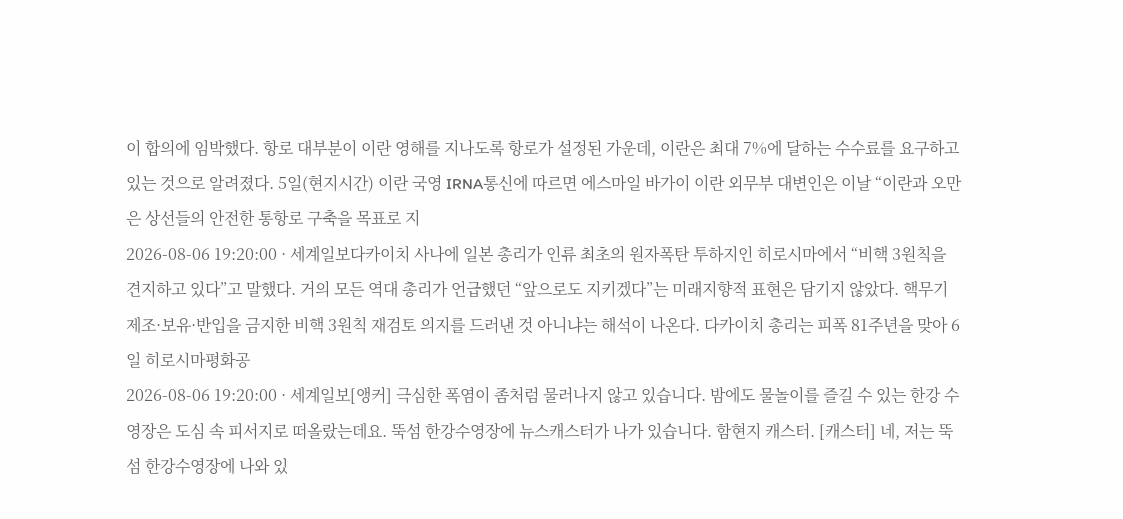이 합의에 임박했다. 항로 대부분이 이란 영해를 지나도록 항로가 설정된 가운데, 이란은 최대 7%에 달하는 수수료를 요구하고 있는 것으로 알려졌다. 5일(현지시간) 이란 국영 IRNA통신에 따르면 에스마일 바가이 이란 외무부 대변인은 이날 “이란과 오만은 상선들의 안전한 통항로 구축을 목표로 지
2026-08-06 19:20:00 · 세계일보다카이치 사나에 일본 총리가 인류 최초의 원자폭탄 투하지인 히로시마에서 “비핵 3원칙을 견지하고 있다”고 말했다. 거의 모든 역대 총리가 언급했던 “앞으로도 지키겠다”는 미래지향적 표현은 담기지 않았다. 핵무기 제조·보유·반입을 금지한 비핵 3원칙 재검토 의지를 드러낸 것 아니냐는 해석이 나온다. 다카이치 총리는 피폭 81주년을 맞아 6일 히로시마평화공
2026-08-06 19:20:00 · 세계일보[앵커] 극심한 폭염이 좀처럼 물러나지 않고 있습니다. 밤에도 물놀이를 즐길 수 있는 한강 수영장은 도심 속 피서지로 떠올랐는데요. 뚝섬 한강수영장에 뉴스캐스터가 나가 있습니다. 함현지 캐스터. [캐스터] 네, 저는 뚝섬 한강수영장에 나와 있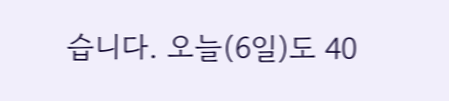습니다. 오늘(6일)도 40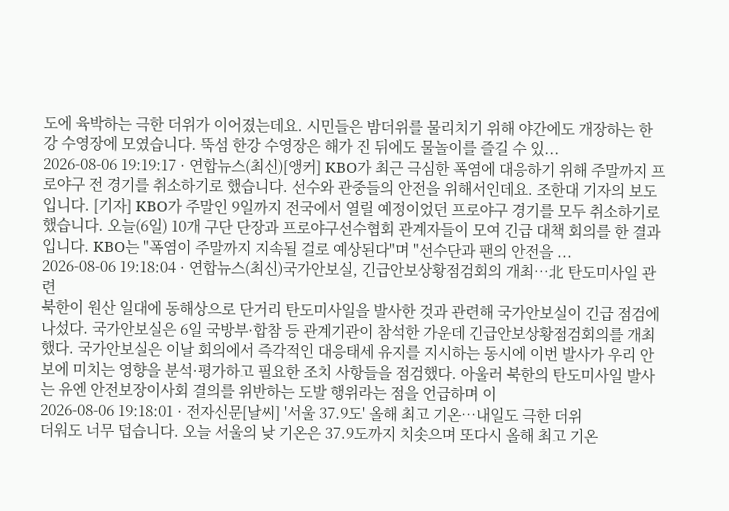도에 육박하는 극한 더위가 이어졌는데요. 시민들은 밤더위를 물리치기 위해 야간에도 개장하는 한강 수영장에 모였습니다. 뚝섬 한강 수영장은 해가 진 뒤에도 물놀이를 즐길 수 있...
2026-08-06 19:19:17 · 연합뉴스(최신)[앵커] KBO가 최근 극심한 폭염에 대응하기 위해 주말까지 프로야구 전 경기를 취소하기로 했습니다. 선수와 관중들의 안전을 위해서인데요. 조한대 기자의 보도입니다. [기자] KBO가 주말인 9일까지 전국에서 열릴 예정이었던 프로야구 경기를 모두 취소하기로 했습니다. 오늘(6일) 10개 구단 단장과 프로야구선수협회 관계자들이 모여 긴급 대책 회의를 한 결과입니다. KBO는 "폭염이 주말까지 지속될 걸로 예상된다"며 "선수단과 팬의 안전을 ...
2026-08-06 19:18:04 · 연합뉴스(최신)국가안보실, 긴급안보상황점검회의 개최…北 탄도미사일 관련
북한이 원산 일대에 동해상으로 단거리 탄도미사일을 발사한 것과 관련해 국가안보실이 긴급 점검에 나섰다. 국가안보실은 6일 국방부·합참 등 관계기관이 참석한 가운데 긴급안보상황점검회의를 개최했다. 국가안보실은 이날 회의에서 즉각적인 대응태세 유지를 지시하는 동시에 이번 발사가 우리 안보에 미치는 영향을 분석·평가하고 필요한 조치 사항들을 점검했다. 아울러 북한의 탄도미사일 발사는 유엔 안전보장이사회 결의를 위반하는 도발 행위라는 점을 언급하며 이
2026-08-06 19:18:01 · 전자신문[날씨] '서울 37.9도' 올해 최고 기온…내일도 극한 더위
더워도 너무 덥습니다. 오늘 서울의 낮 기온은 37.9도까지 치솟으며 또다시 올해 최고 기온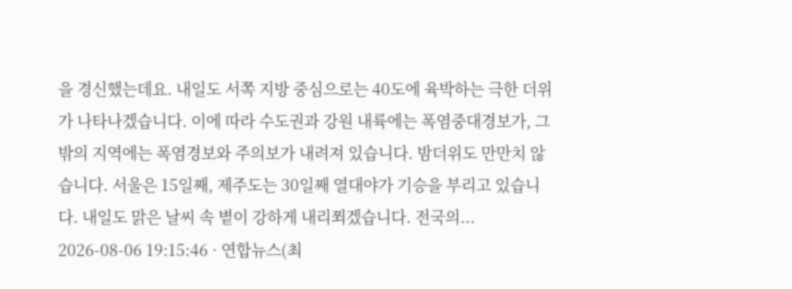을 경신했는데요. 내일도 서쪽 지방 중심으로는 40도에 육박하는 극한 더위가 나타나겠습니다. 이에 따라 수도권과 강원 내륙에는 폭염중대경보가, 그 밖의 지역에는 폭염경보와 주의보가 내려져 있습니다. 밤더위도 만만치 않습니다. 서울은 15일째, 제주도는 30일째 열대야가 기승을 부리고 있습니다. 내일도 맑은 날씨 속 볕이 강하게 내리쬐겠습니다. 전국의...
2026-08-06 19:15:46 · 연합뉴스(최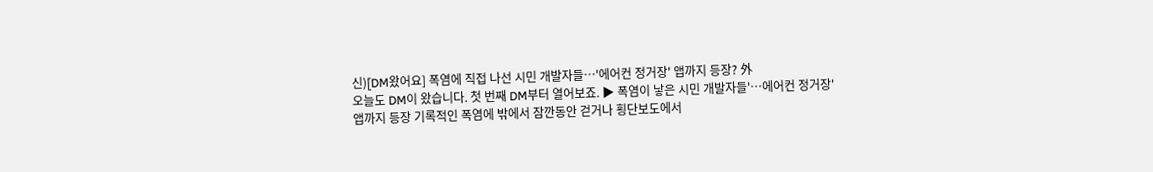신)[DM왔어요] 폭염에 직접 나선 시민 개발자들…'에어컨 정거장' 앱까지 등장? 外
오늘도 DM이 왔습니다. 첫 번째 DM부터 열어보죠. ▶ 폭염이 낳은 시민 개발자들'…에어컨 정거장' 앱까지 등장 기록적인 폭염에 밖에서 잠깐동안 걷거나 횡단보도에서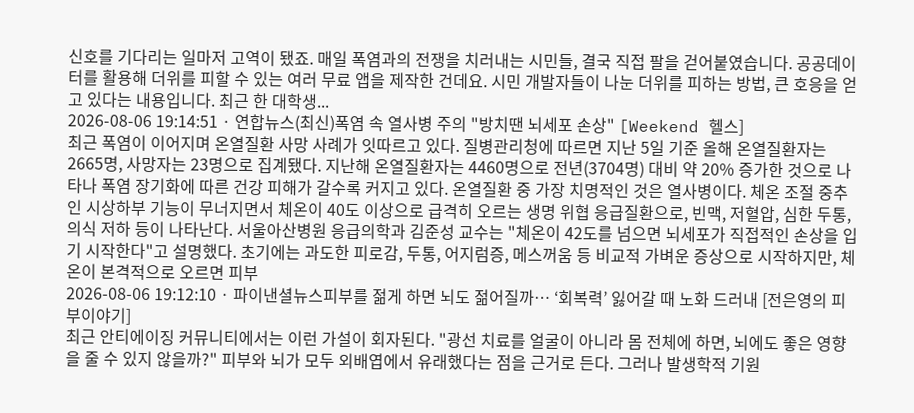신호를 기다리는 일마저 고역이 됐죠. 매일 폭염과의 전쟁을 치러내는 시민들, 결국 직접 팔을 걷어붙였습니다. 공공데이터를 활용해 더위를 피할 수 있는 여러 무료 앱을 제작한 건데요. 시민 개발자들이 나눈 더위를 피하는 방법, 큰 호응을 얻고 있다는 내용입니다. 최근 한 대학생...
2026-08-06 19:14:51 · 연합뉴스(최신)폭염 속 열사병 주의 "방치땐 뇌세포 손상" [Weekend 헬스]
최근 폭염이 이어지며 온열질환 사망 사례가 잇따르고 있다. 질병관리청에 따르면 지난 5일 기준 올해 온열질환자는 2665명, 사망자는 23명으로 집계됐다. 지난해 온열질환자는 4460명으로 전년(3704명) 대비 약 20% 증가한 것으로 나타나 폭염 장기화에 따른 건강 피해가 갈수록 커지고 있다. 온열질환 중 가장 치명적인 것은 열사병이다. 체온 조절 중추인 시상하부 기능이 무너지면서 체온이 40도 이상으로 급격히 오르는 생명 위협 응급질환으로, 빈맥, 저혈압, 심한 두통, 의식 저하 등이 나타난다. 서울아산병원 응급의학과 김준성 교수는 "체온이 42도를 넘으면 뇌세포가 직접적인 손상을 입기 시작한다"고 설명했다. 초기에는 과도한 피로감, 두통, 어지럼증, 메스꺼움 등 비교적 가벼운 증상으로 시작하지만, 체온이 본격적으로 오르면 피부
2026-08-06 19:12:10 · 파이낸셜뉴스피부를 젊게 하면 뇌도 젊어질까… ‘회복력’ 잃어갈 때 노화 드러내 [전은영의 피부이야기]
최근 안티에이징 커뮤니티에서는 이런 가설이 회자된다. "광선 치료를 얼굴이 아니라 몸 전체에 하면, 뇌에도 좋은 영향을 줄 수 있지 않을까?" 피부와 뇌가 모두 외배엽에서 유래했다는 점을 근거로 든다. 그러나 발생학적 기원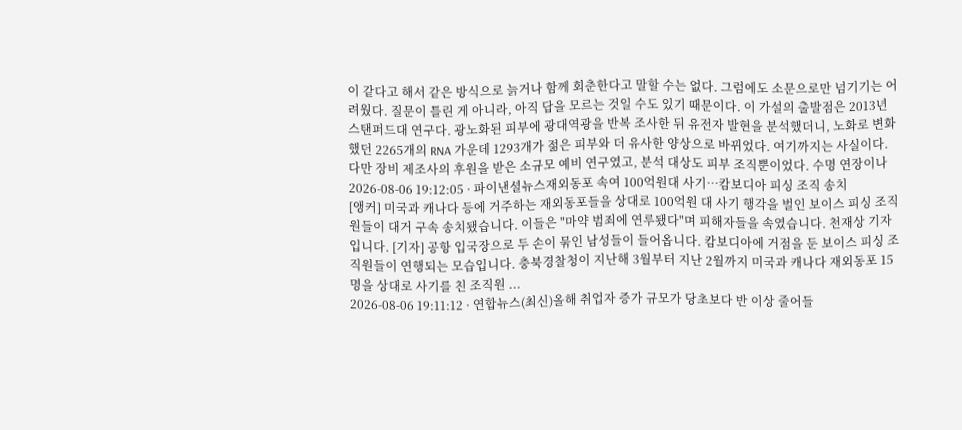이 같다고 해서 같은 방식으로 늙거나 함께 회춘한다고 말할 수는 없다. 그럼에도 소문으로만 넘기기는 어려웠다. 질문이 틀린 게 아니라, 아직 답을 모르는 것일 수도 있기 때문이다. 이 가설의 출발점은 2013년 스탠퍼드대 연구다. 광노화된 피부에 광대역광을 반복 조사한 뒤 유전자 발현을 분석했더니, 노화로 변화했던 2265개의 RNA 가운데 1293개가 젊은 피부와 더 유사한 양상으로 바뀌었다. 여기까지는 사실이다. 다만 장비 제조사의 후원을 받은 소규모 예비 연구였고, 분석 대상도 피부 조직뿐이었다. 수명 연장이나
2026-08-06 19:12:05 · 파이낸셜뉴스재외동포 속여 100억원대 사기…캄보디아 피싱 조직 송치
[앵커] 미국과 캐나다 등에 거주하는 재외동포들을 상대로 100억원 대 사기 행각을 벌인 보이스 피싱 조직원들이 대거 구속 송치됐습니다. 이들은 "마약 범죄에 연루됐다"며 피해자들을 속였습니다. 천재상 기자입니다. [기자] 공항 입국장으로 두 손이 묶인 남성들이 들어옵니다. 캄보디아에 거점을 둔 보이스 피싱 조직원들이 연행되는 모습입니다. 충북경찰청이 지난해 3월부터 지난 2월까지 미국과 캐나다 재외동포 15명을 상대로 사기를 친 조직원 ...
2026-08-06 19:11:12 · 연합뉴스(최신)올해 취업자 증가 규모가 당초보다 반 이상 줄어들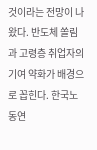것이라는 전망이 나왔다. 반도체 쏠림과 고령층 취업자의 기여 약화가 배경으로 꼽힌다. 한국노동연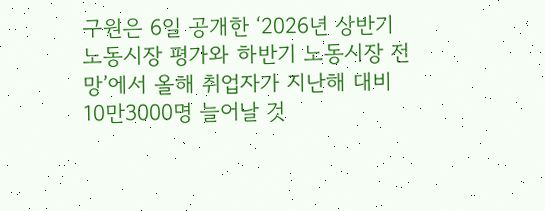구원은 6일 공개한 ‘2026년 상반기 노동시장 평가와 하반기 노동시장 전망’에서 올해 취업자가 지난해 대비 10만3000명 늘어날 것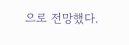으로 전망했다.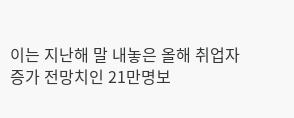이는 지난해 말 내놓은 올해 취업자 증가 전망치인 21만명보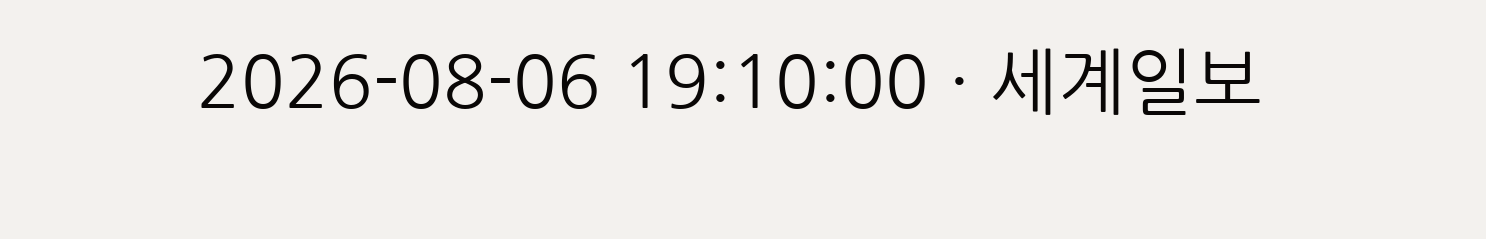2026-08-06 19:10:00 · 세계일보